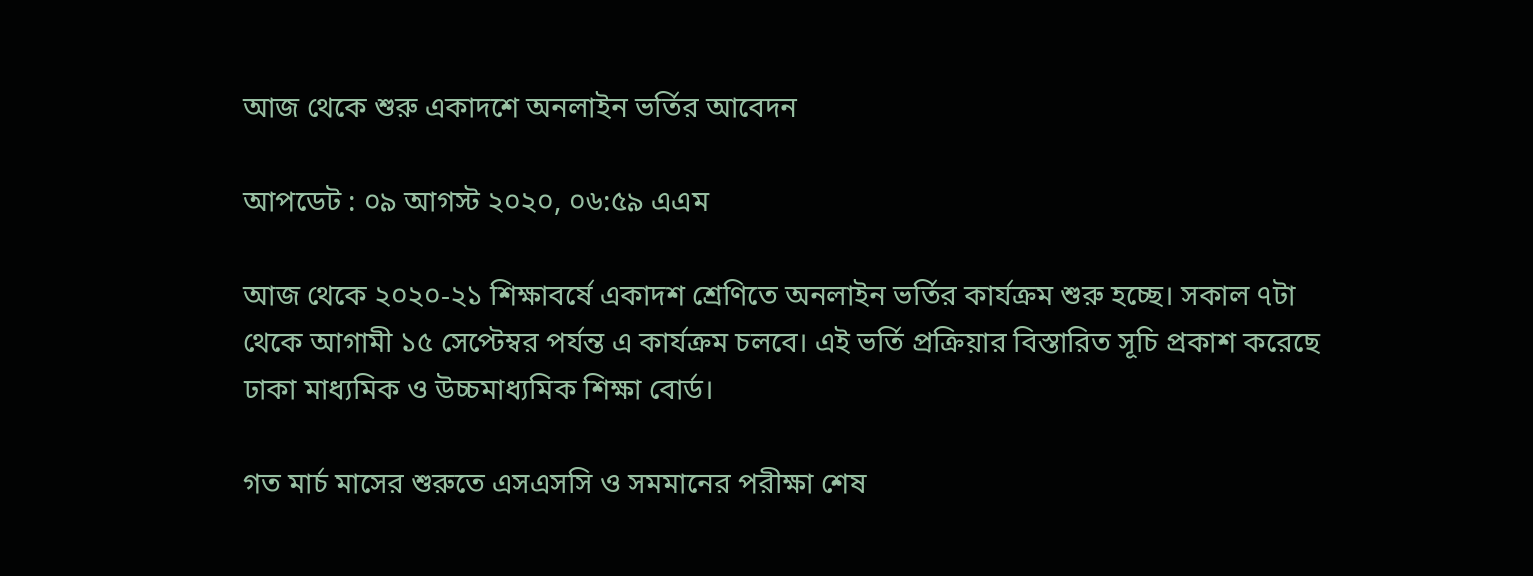আজ থেকে শুরু একাদশে অনলাইন ভর্তির আবেদন

আপডেট : ০৯ আগস্ট ২০২০, ০৬:৫৯ এএম

আজ থেকে ২০২০-২১ শিক্ষাবর্ষে একাদশ শ্রেণিতে অনলাইন ভর্তির কার্যক্রম শুরু হচ্ছে। সকাল ৭টা থেকে আগামী ১৫ সেপ্টেম্বর পর্যন্ত এ কার্যক্রম চলবে। এই ভর্তি প্রক্রিয়ার বিস্তারিত সূচি প্রকাশ করেছে ঢাকা মাধ্যমিক ও উচ্চমাধ্যমিক শিক্ষা বোর্ড।

গত মার্চ মাসের শুরুতে এসএসসি ও সমমানের পরীক্ষা শেষ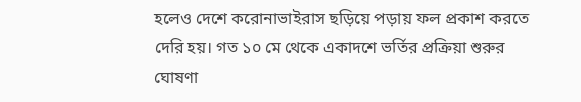হলেও দেশে করোনাভাইরাস ছড়িয়ে পড়ায় ফল প্রকাশ করতে দেরি হয়। গত ১০ মে থেকে একাদশে ভর্তির প্রক্রিয়া শুরুর ঘোষণা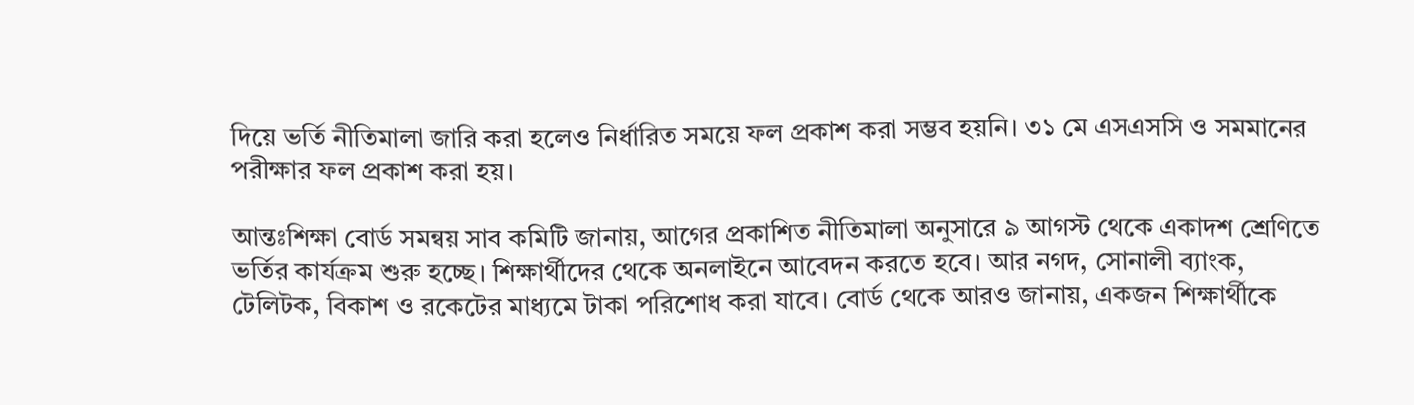দিয়ে ভর্তি নীতিমালা জারি করা হলেও নির্ধারিত সময়ে ফল প্রকাশ করা সম্ভব হয়নি। ৩১ মে এসএসসি ও সমমানের পরীক্ষার ফল প্রকাশ করা হয়।

আন্তঃশিক্ষা বোর্ড সমন্বয় সাব কমিটি জানায়, আগের প্রকাশিত নীতিমালা অনুসারে ৯ আগস্ট থেকে একাদশ শ্রেণিতে ভর্তির কার্যক্রম শুরু হচ্ছে। শিক্ষার্থীদের থেকে অনলাইনে আবেদন করতে হবে। আর নগদ, সোনালী ব্যাংক, টেলিটক, বিকাশ ও রকেটের মাধ্যমে টাকা পরিশোধ করা যাবে। বোর্ড থেকে আরও জানায়, একজন শিক্ষার্থীকে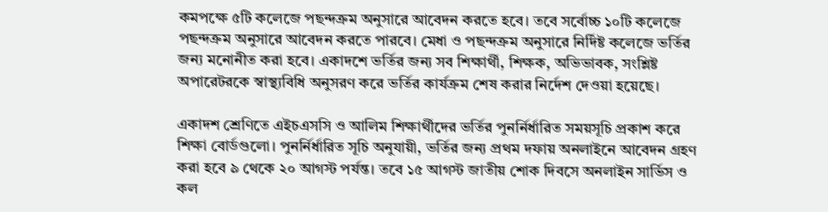কমপক্ষে ৫টি কলেজে পছন্দক্রম অনুসারে আবেদন করতে হবে। তবে সর্বোচ্চ ১০টি কলেজে পছন্দক্রম অনুসারে আবেদন করতে পারবে। মেধা ও পছন্দক্রম অনুসারে নির্দিষ্ট কলেজে ভর্তির জন্য মনোনীত করা হবে। একাদশে ভর্তির জন্য সব শিক্ষার্থী, শিক্ষক, অভিভাবক, সংশ্লিষ্ট অপারেটরকে স্বাস্থ্যবিধি অনুসরণ করে ভর্তির কার্যক্রম শেষ করার নির্দেশ দেওয়া হয়েছে।

একাদশ শ্রেণিতে এইচএসসি ও আলিম শিক্ষার্থীদের ভর্তির পুনর্নির্ধারিত সময়সূচি প্রকাশ করে শিক্ষা বোর্ডগুলো। পুনর্নির্ধারিত সূচি অনুযায়ী, ভর্তির জন্য প্রথম দফায় অনলাইনে আবেদন গ্রহণ করা হবে ৯ থেকে ২০ আগস্ট পর্যন্ত। তবে ১৫ আগস্ট জাতীয় শোক দিবসে অনলাইন সার্ভিস ও কল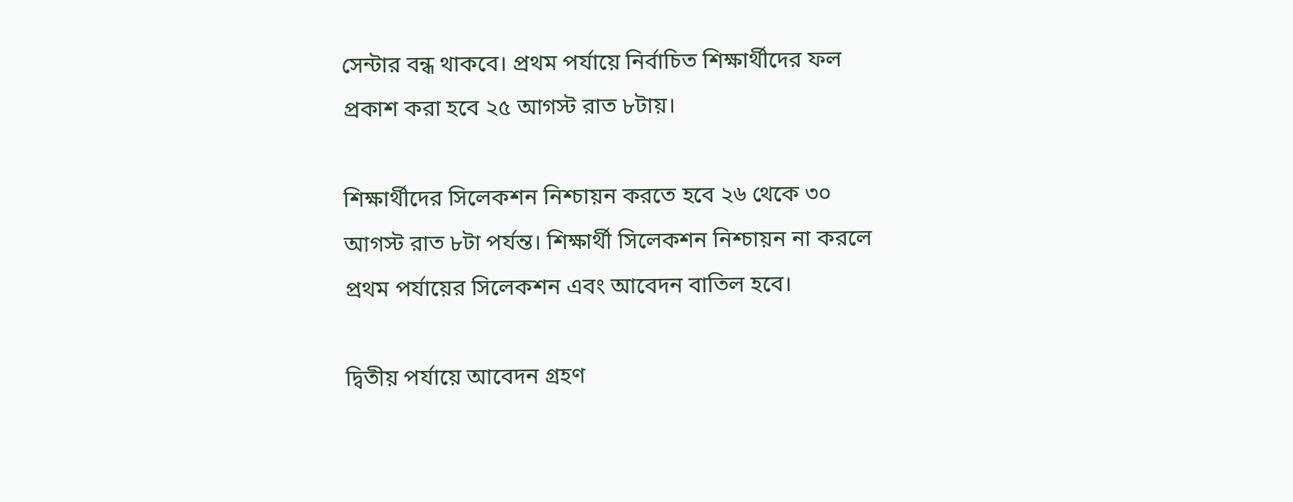সেন্টার বন্ধ থাকবে। প্রথম পর্যায়ে নির্বাচিত শিক্ষার্থীদের ফল প্রকাশ করা হবে ২৫ আগস্ট রাত ৮টায়।

শিক্ষার্থীদের সিলেকশন নিশ্চায়ন করতে হবে ২৬ থেকে ৩০ আগস্ট রাত ৮টা পর্যন্ত। শিক্ষার্থী সিলেকশন নিশ্চায়ন না করলে প্রথম পর্যায়ের সিলেকশন এবং আবেদন বাতিল হবে।

দ্বিতীয় পর্যায়ে আবেদন গ্রহণ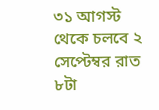৩১ আগস্ট থেকে চলবে ২ সেপ্টেম্বর রাত ৮টা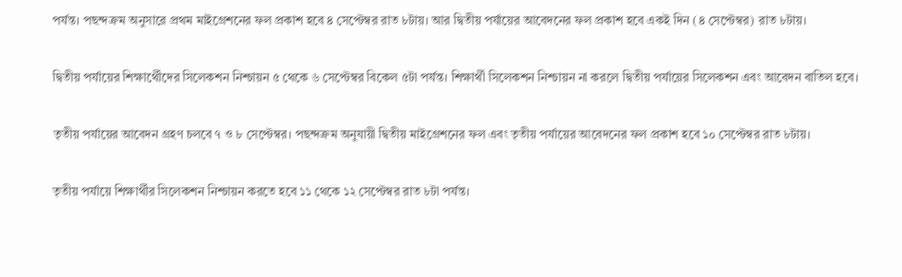পর্যন্ত। পছন্দক্রম অনুসারে প্রথম মাইগ্রেশনের ফল প্রকাশ হবে ৪ সেপ্টেম্বর রাত ৮টায়। আর দ্বিতীয় পর্যায়ের আবেদনের ফল প্রকাশ হবে একই দিন (৪ সেপ্টেম্বর) রাত ৮টায়।

দ্বিতীয় পর্যায়ের শিক্ষার্থেীদের সিলেকশন নিশ্চায়ন ৫ থেকে ৬ সেপ্টেম্বর বিকেল ৫টা পর্যন্ত। শিক্ষার্থী সিলেকশন নিশ্চায়ন না করলে দ্বিতীয় পর্যায়ের সিলেকশন এবং আবেদন বাতিল হবে।

তৃতীয় পর্যায়ের আবেদন গ্রহণ চলবে ৭ ও ৮ সেপ্টেম্বর। পছন্দক্রম অনুযায়ী দ্বিতীয় মাইগ্রেশনের ফল এবং তৃতীয় পর্যায়ের আবেদনের ফল প্রকাশ হবে ১০ সেপ্টেম্বর রাত ৮টায়।

তৃতীয় পর্যায়ে শিক্ষার্থীর সিলেকশন নিশ্চায়ন করতে হবে ১১ থেকে ১২ সেপ্টেম্বর রাত ৮টা পর্যন্ত।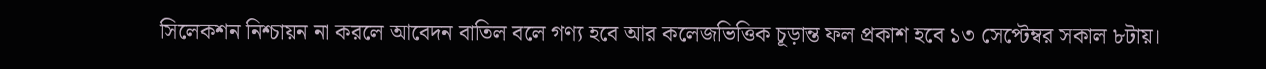সিলেকশন নিশ্চায়ন না করলে আবেদন বাতিল বলে গণ্য হবে আর কলেজভিত্তিক চূড়ান্ত ফল প্রকাশ হবে ১৩ সেপ্টেম্বর সকাল ৮টায়।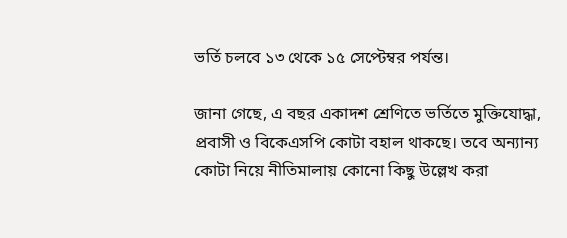ভর্তি চলবে ১৩ থেকে ১৫ সেপ্টেম্বর পর্যন্ত।

জানা গেছে, এ বছর একাদশ শ্রেণিতে ভর্তিতে মুক্তিযোদ্ধা, প্রবাসী ও বিকেএসপি কোটা বহাল থাকছে। তবে অন্যান্য কোটা নিয়ে নীতিমালায় কোনো কিছু উল্লেখ করা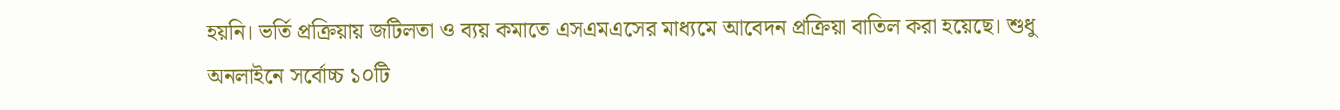হয়নি। ভর্তি প্রক্রিয়ায় জটিলতা ও ব্যয় কমাতে এসএমএসের মাধ্যমে আবেদন প্রক্রিয়া বাতিল করা হয়েছে। শুধু অনলাইনে সর্বোচ্চ ১০টি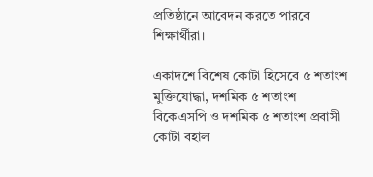প্রতিষ্ঠানে আবেদন করতে পারবে শিক্ষার্থীরা।

একাদশে বিশেষ কোটা হিসেবে ৫ শতাংশ মুক্তিযোদ্ধা, দশমিক ৫ শতাংশ বিকেএসপি ও দশমিক ৫ শতাংশ প্রবাসী কোটা বহাল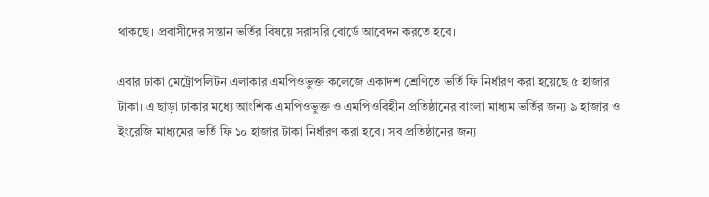থাকছে। প্রবাসীদের সন্তান ভর্তির বিষয়ে সরাসরি বোর্ডে আবেদন করতে হবে।

এবার ঢাকা মেট্রোপলিটন এলাকার এমপিওভুক্ত কলেজে একাদশ শ্রেণিতে ভর্তি ফি নির্ধারণ করা হয়েছে ৫ হাজার টাকা। এ ছাড়া ঢাকার মধ্যে আংশিক এমপিওভুক্ত ও এমপিওবিহীন প্রতিষ্ঠানের বাংলা মাধ্যম ভর্তির জন্য ৯ হাজার ও ইংরেজি মাধ্যমের ভর্তি ফি ১০ হাজার টাকা নির্ধারণ করা হবে। সব প্রতিষ্ঠানের জন্য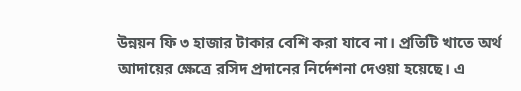উন্নয়ন ফি ৩ হাজার টাকার বেশি করা যাবে না। প্রতিটি খাতে অর্থ আদায়ের ক্ষেত্রে রসিদ প্রদানের নির্দেশনা দেওয়া হয়েছে। এ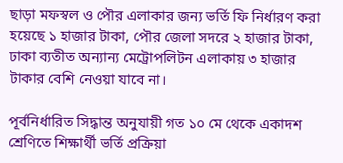ছাড়া মফস্বল ও পৌর এলাকার জন্য ভর্তি ফি নির্ধারণ করা হয়েছে ১ হাজার টাকা, পৌর জেলা সদরে ২ হাজার টাকা, ঢাকা ব্যতীত অন্যান্য মেট্রোপলিটন এলাকায় ৩ হাজার টাকার বেশি নেওয়া যাবে না।

পূর্বনির্ধারিত সিদ্ধান্ত অনুযায়ী গত ১০ মে থেকে একাদশ শ্রেণিতে শিক্ষার্থী ভর্তি প্রক্রিয়া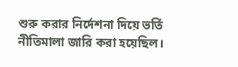শুরু করার নির্দেশনা দিয়ে ভর্তি নীতিমালা জারি করা হয়েছিল।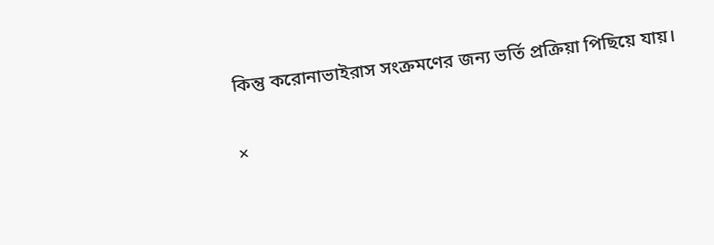কিন্তু করোনাভাইরাস সংক্রমণের জন্য ভর্তি প্রক্রিয়া পিছিয়ে যায়।

×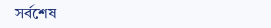সর্বশেষ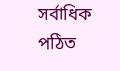সর্বাধিক পঠিত